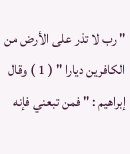" رب لا تذر على الأرض من الكافرين ديارا " ( 1 ) وقال إبراهيم : " فمن تبعني فإنه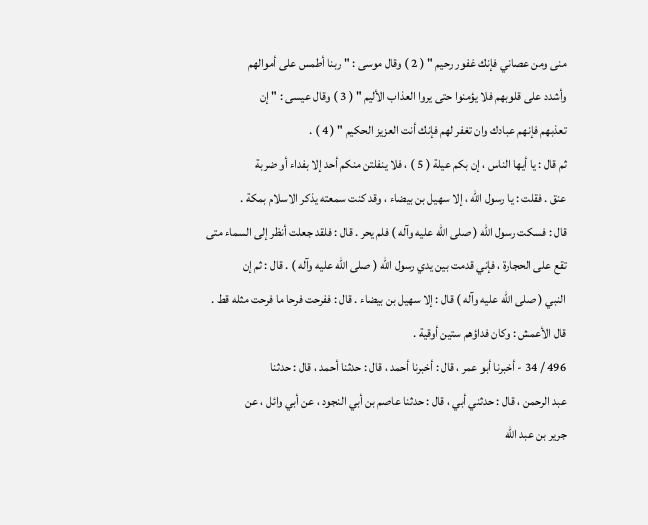منى ومن عصاني فإنك غفور رحيم " ( 2 ) وقال موسى : " ربنا أطمس على أموالهم
وأشدد على قلوبهم فلا يؤمنوا حتى يروا العذاب الأليم " ( 3 ) وقال عيسى : " إن
تعذبهم فإنهم عبادك وان تغفر لهم فإنك أنت العزيز الحكيم " ( 4 ) .
ثم قال : يا أيها الناس ، إن بكم عيلة ( 5 ) ، فلا ينفلتن منكم أحد إلا بفداء أو ضربة
عنق . فقلت : يا رسول الله ، إلا سهيل بن بيضاء ، وقد كنت سمعته يذكر الاسلام بمكة .
قال : فسكت رسول الله ( صلى الله عليه وآله ) فلم يحر . قال : فلقد جعلت أنظر إلى السماء متى
تقع على الحجارة ، فإني قدمت بين يدي رسول الله ( صلى الله عليه وآله ) . قال : ثم إن
النبي ( صلى الله عليه وآله ) قال : إلا سهيل بن بيضاء . قال : ففرحت فرحا ما فرحت مثله قط .
قال الأعمش : وكان فداؤهم ستين أوقية .
496 / 34 - أخبرنا أبو عمر ، قال : أخبرنا أحمد ، قال : حدثنا أحمد ، قال : حدثنا
عبد الرحمن ، قال : حدثني أبي ، قال : حدثنا عاصم بن أبي النجود ، عن أبي وائل ، عن
جرير بن عبد الله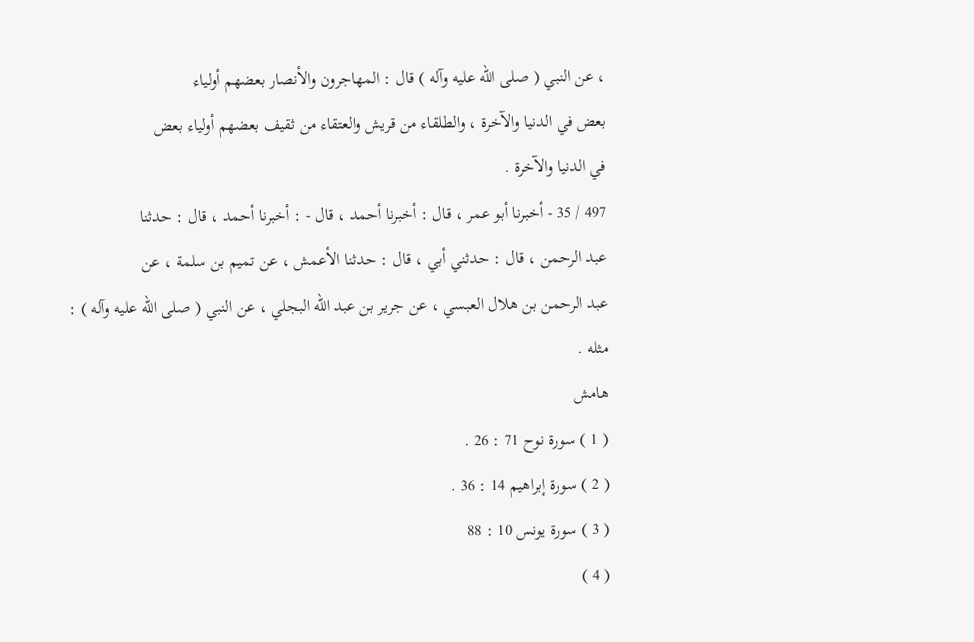، عن النبي ( صلى الله عليه وآله ) قال : المهاجرون والأنصار بعضهم أولياء
بعض في الدنيا والآخرة ، والطلقاء من قريش والعتقاء من ثقيف بعضهم أولياء بعض
في الدنيا والآخرة .
497 / 35 - أخبرنا أبو عمر ، قال : أخبرنا أحمد ، قال - : أخبرنا أحمد ، قال : حدثنا
عبد الرحمن ، قال : حدثني أبي ، قال : حدثنا الأعمش ، عن تميم بن سلمة ، عن
عبد الرحمن بن هلال العبسي ، عن جرير بن عبد الله البجلي ، عن النبي ( صلى الله عليه وآله ) :
مثله .
هامش
( 1 ) سورة نوح 71 : 26 .
( 2 ) سورة إبراهيم 14 : 36 .
( 3 ) سورة يونس 10 : 88
( 4 )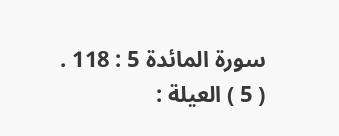سورة المائدة 5 : 118 .
( 5 ) العيلة :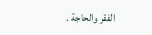الفقر والحاجة .